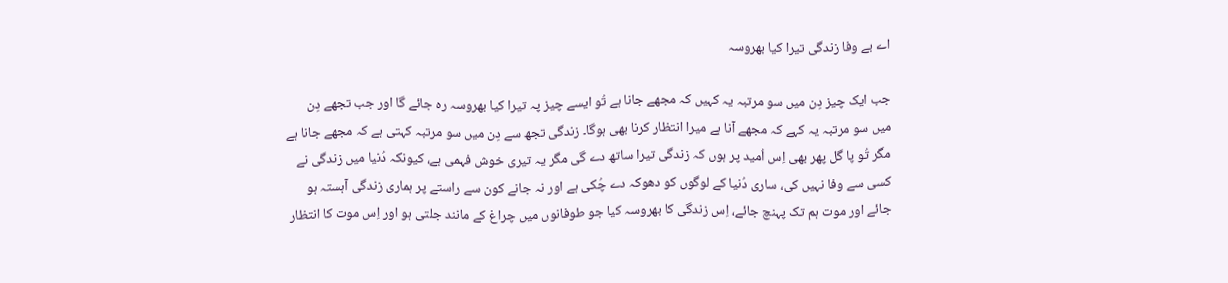اے بے وفا زندگی تیرا کیا بھروسہ

جب ایک چیز دِن میں سو مرتبہ یہ کہیں کہ مجھے جانا ہے تُو ایسے چیز پہ تیرا کیا بھروسہ رہ جائے گا اور جب تجھے دِن میں سو مرتبہ یہ کہے کہ مجھے آنا ہے میرا انتظار کرنا بھی ہوگا۔ زندگی تجھ سے دِن میں سو مرتبہ کہتی ہے کہ مجھے جانا ہے مگر تُو پا گل پھر بھی اِس اُمید پر ہوں کہ زندگی تیرا ساتھ دے گی مگر یہ تیری خوش فہمی ہے، کیونکہ دُنیا میں زندگی نے کسی سے وفا نہیں کی، ساری دُنیا کے لوگوں کو دھوکہ دے چُکی ہے اور نہ جانے کون سے راستے پر ہماری زندگی آہستہ ہو جائے اور موت ہم تک پہنچ جائے، اِس زندگی کا بھروسہ کیا جو طوفانوں میں چراغ کے مانند جلتی ہو اور اِس موت کا انتظار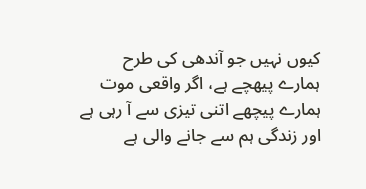کیوں نہیں جو آندھی کی طرح ہمارے پیھچے ہے، اگر واقعی موت ہمارے پیچھے اتنی تیزی سے آ رہی ہے اور زندگی ہم سے جانے والی ہے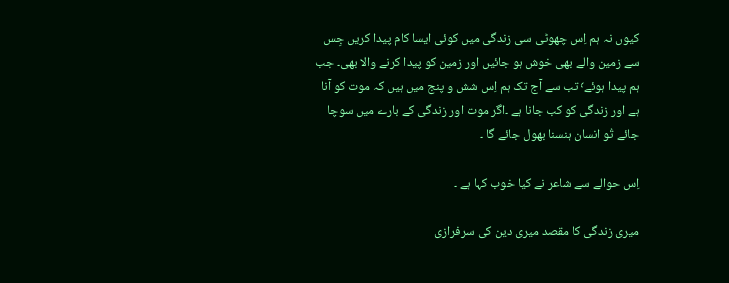کیوں نہ ہم اِس چھوٹی سی زندگی میں کوئی ایسا کام پیدا کریں جِس سے زمین والے بھی خوش ہو جائیں اور زمین کو پیدا کرنے والا بھی۔ جب ہم پیدا ہوئے٬ تب سے آج تک ہم اِس شش و پنج میں ہیں کہ موت کو آنا ہے اور زندگی کو کب جانا ہے ۔اگر موت اور زندگی کے بارے میں سوچا جائے تُو انسان ہنسنا بھول جائے گا ۔

اِس حوالے سے شاعر نے کیا خوب کہا ہے ۔

میری زندگی کا مقصد میری دین کی سرفرازی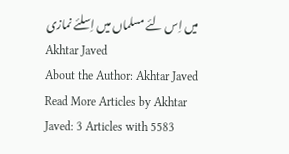میں اِس لئے مسلماں میں اِسلئے نمازی
Akhtar Javed
About the Author: Akhtar Javed Read More Articles by Akhtar Javed: 3 Articles with 5583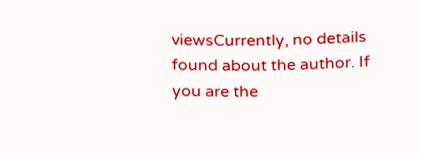viewsCurrently, no details found about the author. If you are the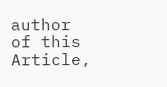author of this Article,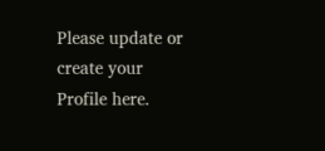Please update or create your Profile here.